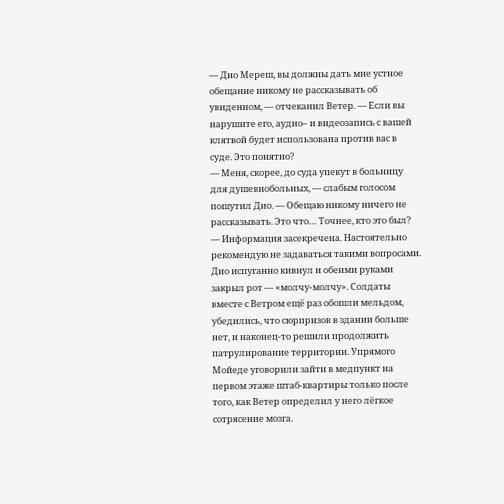— Дио Мереш, вы должны дать мне устное обещание никому не рассказывать об увиденном, — отчеканил Ветер. — Если вы нарушите его, аудио– и видеозапись с вашей клятвой будет использована против вас в суде. Это понятно?
— Меня, скорее, до суда упекут в больницу для душевнобольных, — слабым голосом пошутил Дио. — Обещаю никому ничего не рассказывать. Это что… Точнее, кто это был?
— Информация засекречена. Настоятельно рекомендую не задаваться такими вопросами.
Дио испуганно кивнул и обеими руками закрыл рот — «молчу-молчу». Солдаты вместе с Ветром ещё раз обошли мельдом, убедились, что сюрпризов в здании больше нет, и наконец-то решили продолжить патрулирование территории. Упрямого Мойеде уговорили зайти в медпункт на первом этаже штаб-квартиры только после того, как Ветер определил у него лёгкое сотрясение мозга.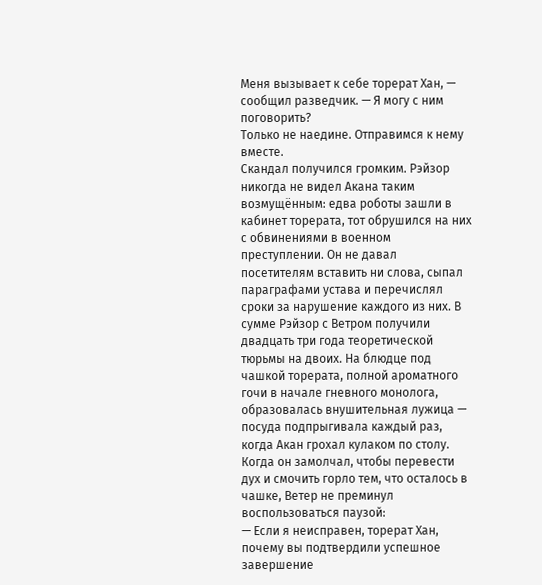Меня вызывает к себе торерат Хан, — сообщил разведчик. — Я могу с ним поговорить?
Только не наедине. Отправимся к нему вместе.
Скандал получился громким. Рэйзор никогда не видел Акана таким возмущённым: едва роботы зашли в кабинет торерата, тот обрушился на них с обвинениями в военном преступлении. Он не давал посетителям вставить ни слова, сыпал параграфами устава и перечислял сроки за нарушение каждого из них. В сумме Рэйзор с Ветром получили двадцать три года теоретической тюрьмы на двоих. На блюдце под чашкой торерата, полной ароматного гочи в начале гневного монолога, образовалась внушительная лужица — посуда подпрыгивала каждый раз, когда Акан грохал кулаком по столу. Когда он замолчал, чтобы перевести дух и смочить горло тем, что осталось в чашке, Ветер не преминул воспользоваться паузой:
— Если я неисправен, торерат Хан, почему вы подтвердили успешное завершение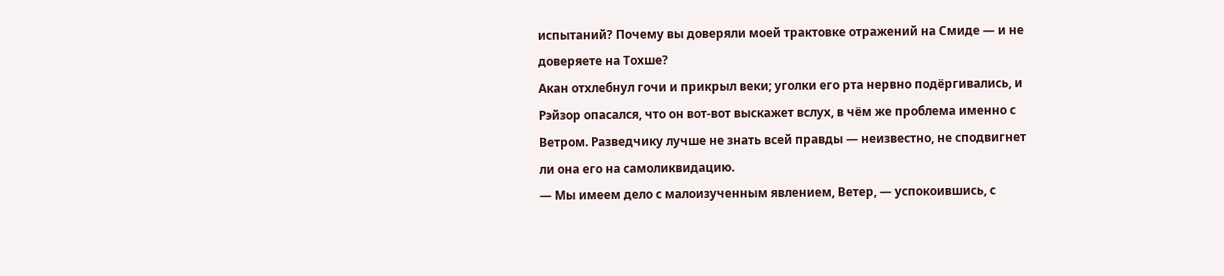испытаний? Почему вы доверяли моей трактовке отражений на Смиде — и не доверяете на Тохше?
Акан отхлебнул гочи и прикрыл веки; уголки его рта нервно подёргивались, и Рэйзор опасался, что он вот-вот выскажет вслух, в чём же проблема именно с Ветром. Разведчику лучше не знать всей правды — неизвестно, не сподвигнет ли она его на самоликвидацию.
— Мы имеем дело с малоизученным явлением, Ветер, — успокоившись, с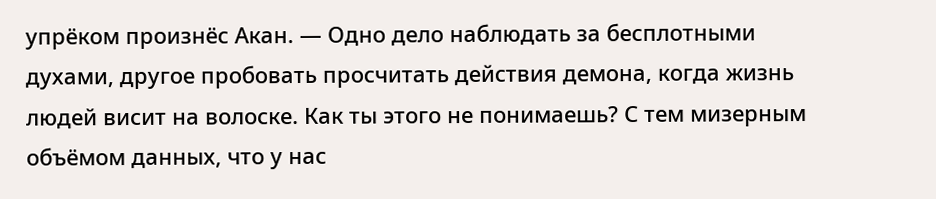упрёком произнёс Акан. — Одно дело наблюдать за бесплотными духами, другое пробовать просчитать действия демона, когда жизнь людей висит на волоске. Как ты этого не понимаешь? С тем мизерным объёмом данных, что у нас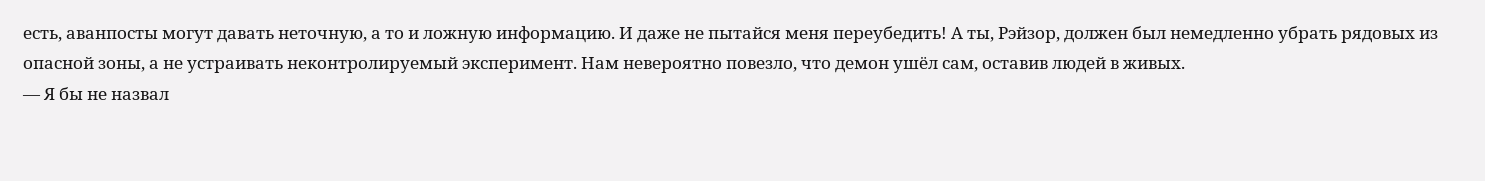есть, аванпосты могут давать неточную, а то и ложную информацию. И даже не пытайся меня переубедить! А ты, Рэйзор, должен был немедленно убрать рядовых из опасной зоны, а не устраивать неконтролируемый эксперимент. Нам невероятно повезло, что демон ушёл сам, оставив людей в живых.
— Я бы не назвал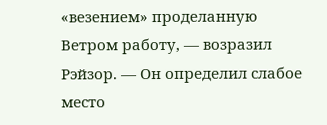«везением» проделанную Ветром работу, — возразил Рэйзор. — Он определил слабое место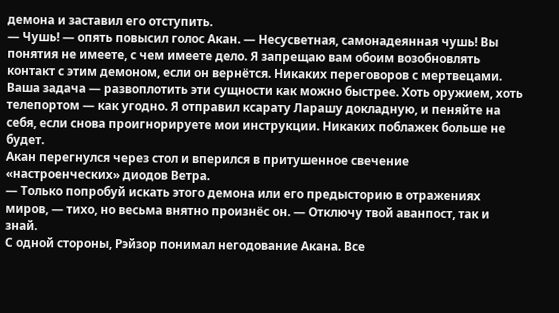демона и заставил его отступить.
— Чушь! — опять повысил голос Акан. — Несусветная, самонадеянная чушь! Вы понятия не имеете, с чем имеете дело. Я запрещаю вам обоим возобновлять контакт с этим демоном, если он вернётся. Никаких переговоров с мертвецами. Ваша задача — развоплотить эти сущности как можно быстрее. Хоть оружием, хоть телепортом — как угодно. Я отправил ксарату Ларашу докладную, и пеняйте на себя, если снова проигнорируете мои инструкции. Никаких поблажек больше не будет.
Акан перегнулся через стол и вперился в притушенное свечение «настроенческих» диодов Ветра.
— Только попробуй искать этого демона или его предысторию в отражениях миров, — тихо, но весьма внятно произнёс он. — Отключу твой аванпост, так и знай.
С одной стороны, Рэйзор понимал негодование Акана. Все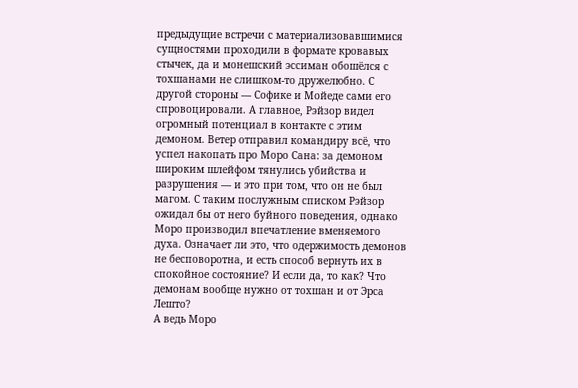предыдущие встречи с материализовавшимися сущностями проходили в формате кровавых стычек, да и монешский эссиман обошёлся с тохшанами не слишком-то дружелюбно. С другой стороны — Софике и Мойеде сами его спровоцировали. А главное, Рэйзор видел огромный потенциал в контакте с этим демоном. Ветер отправил командиру всё, что успел накопать про Моро Сана: за демоном широким шлейфом тянулись убийства и разрушения — и это при том, что он не был магом. С таким послужным списком Рэйзор ожидал бы от него буйного поведения, однако Моро производил впечатление вменяемого духа. Означает ли это, что одержимость демонов не бесповоротна, и есть способ вернуть их в спокойное состояние? И если да, то как? Что демонам вообще нужно от тохшан и от Эрса Лешто?
А ведь Моро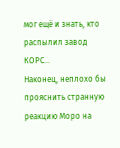мог ещё и знать, кто распылил завод КОРС…
Наконец, неплохо бы прояснить странную реакцию Моро на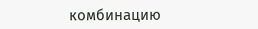комбинацию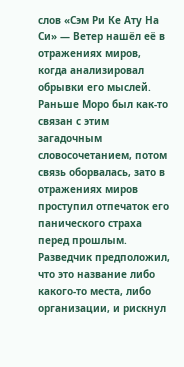слов «Сэм Ри Ке Ату На Си» — Ветер нашёл её в отражениях миров, когда анализировал обрывки его мыслей. Раньше Моро был как-то связан с этим загадочным словосочетанием, потом связь оборвалась, зато в отражениях миров проступил отпечаток его панического страха перед прошлым. Разведчик предположил, что это название либо какого-то места, либо организации, и рискнул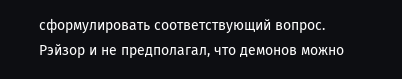сформулировать соответствующий вопрос. Рэйзор и не предполагал, что демонов можно